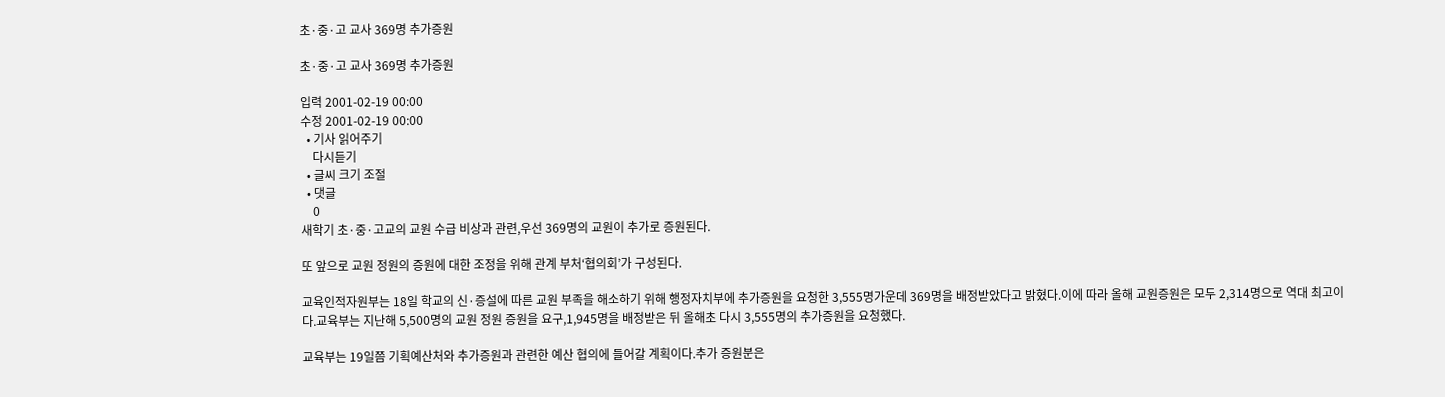초·중·고 교사 369명 추가증원

초·중·고 교사 369명 추가증원

입력 2001-02-19 00:00
수정 2001-02-19 00:00
  • 기사 읽어주기
    다시듣기
  • 글씨 크기 조절
  • 댓글
    0
새학기 초·중·고교의 교원 수급 비상과 관련,우선 369명의 교원이 추가로 증원된다.

또 앞으로 교원 정원의 증원에 대한 조정을 위해 관계 부처‘협의회’가 구성된다.

교육인적자원부는 18일 학교의 신·증설에 따른 교원 부족을 해소하기 위해 행정자치부에 추가증원을 요청한 3,555명가운데 369명을 배정받았다고 밝혔다.이에 따라 올해 교원증원은 모두 2,314명으로 역대 최고이다.교육부는 지난해 5,500명의 교원 정원 증원을 요구,1,945명을 배정받은 뒤 올해초 다시 3,555명의 추가증원을 요청했다.

교육부는 19일쯤 기획예산처와 추가증원과 관련한 예산 협의에 들어갈 계획이다.추가 증원분은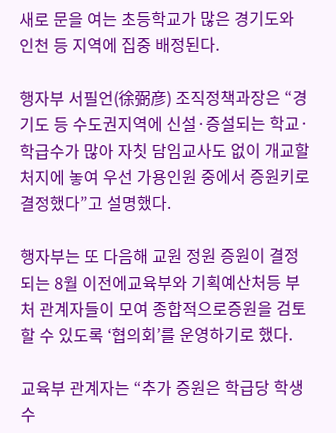새로 문을 여는 초등학교가 많은 경기도와 인천 등 지역에 집중 배정된다.

행자부 서필언(徐弼彦) 조직정책과장은 “경기도 등 수도권지역에 신설·증설되는 학교·학급수가 많아 자칫 담임교사도 없이 개교할 처지에 놓여 우선 가용인원 중에서 증원키로결정했다”고 설명했다.

행자부는 또 다음해 교원 정원 증원이 결정되는 8월 이전에교육부와 기획예산처등 부처 관계자들이 모여 종합적으로증원을 검토할 수 있도록 ‘협의회’를 운영하기로 했다.

교육부 관계자는 “추가 증원은 학급당 학생수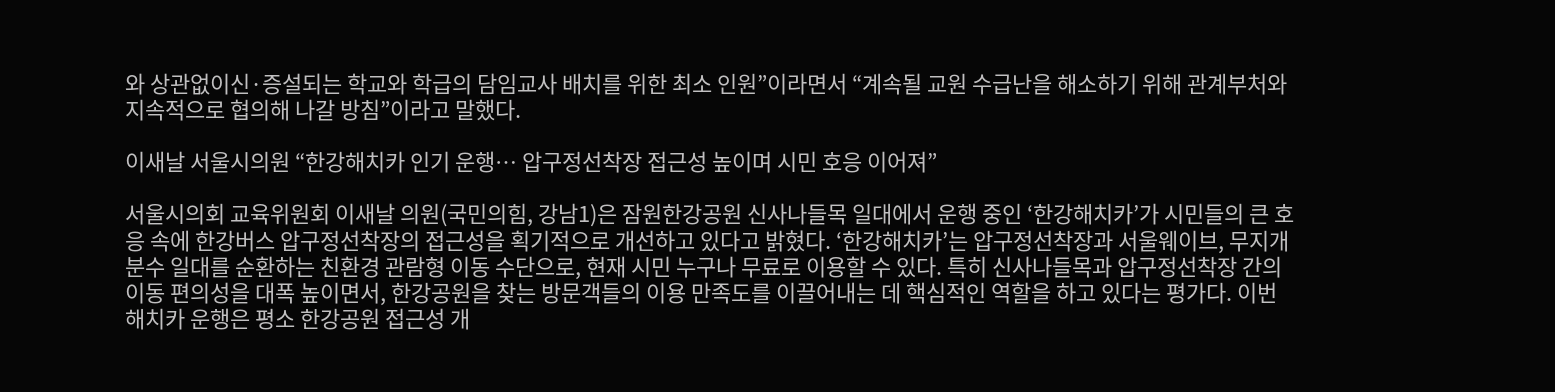와 상관없이신·증설되는 학교와 학급의 담임교사 배치를 위한 최소 인원”이라면서 “계속될 교원 수급난을 해소하기 위해 관계부처와 지속적으로 협의해 나갈 방침”이라고 말했다.

이새날 서울시의원 “한강해치카 인기 운행… 압구정선착장 접근성 높이며 시민 호응 이어져”

서울시의회 교육위원회 이새날 의원(국민의힘, 강남1)은 잠원한강공원 신사나들목 일대에서 운행 중인 ‘한강해치카’가 시민들의 큰 호응 속에 한강버스 압구정선착장의 접근성을 획기적으로 개선하고 있다고 밝혔다. ‘한강해치카’는 압구정선착장과 서울웨이브, 무지개분수 일대를 순환하는 친환경 관람형 이동 수단으로, 현재 시민 누구나 무료로 이용할 수 있다. 특히 신사나들목과 압구정선착장 간의 이동 편의성을 대폭 높이면서, 한강공원을 찾는 방문객들의 이용 만족도를 이끌어내는 데 핵심적인 역할을 하고 있다는 평가다. 이번 해치카 운행은 평소 한강공원 접근성 개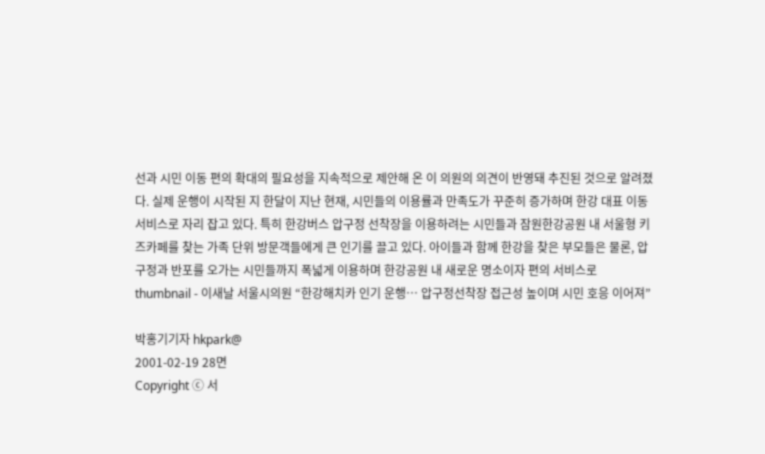선과 시민 이동 편의 확대의 필요성을 지속적으로 제안해 온 이 의원의 의견이 반영돼 추진된 것으로 알려졌다. 실제 운행이 시작된 지 한달이 지난 현재, 시민들의 이용률과 만족도가 꾸준히 증가하며 한강 대표 이동 서비스로 자리 잡고 있다. 특히 한강버스 압구정 선착장을 이용하려는 시민들과 잠원한강공원 내 서울형 키즈카페를 찾는 가족 단위 방문객들에게 큰 인기를 끌고 있다. 아이들과 함께 한강을 찾은 부모들은 물론, 압구정과 반포를 오가는 시민들까지 폭넓게 이용하며 한강공원 내 새로운 명소이자 편의 서비스로
thumbnail - 이새날 서울시의원 “한강해치카 인기 운행… 압구정선착장 접근성 높이며 시민 호응 이어져”

박홍기기자 hkpark@
2001-02-19 28면
Copyright ⓒ 서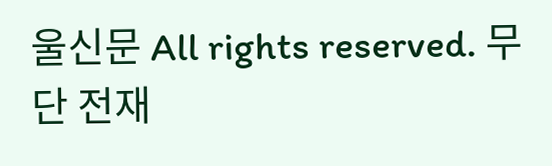울신문 All rights reserved. 무단 전재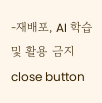-재배포, AI 학습 및 활용 금지
close button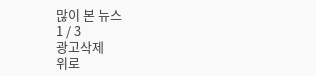많이 본 뉴스
1 / 3
광고삭제
위로